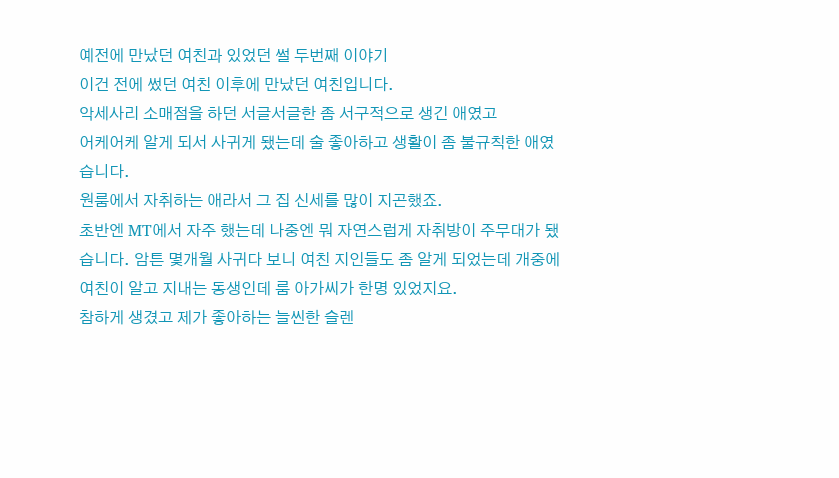예전에 만났던 여친과 있었던 썰 두번째 이야기
이건 전에 썼던 여친 이후에 만났던 여친입니다.
악세사리 소매점을 하던 서글서글한 좀 서구적으로 생긴 애였고
어케어케 알게 되서 사귀게 됐는데 술 좋아하고 생활이 좀 불규칙한 애였습니다.
원룸에서 자취하는 애라서 그 집 신세를 많이 지곤했죠.
초반엔 MT에서 자주 했는데 나중엔 뭐 자연스럽게 자취방이 주무대가 됐습니다. 암튼 몇개월 사귀다 보니 여친 지인들도 좀 알게 되었는데 개중에 여친이 알고 지내는 동생인데 룸 아가씨가 한명 있었지요.
참하게 생겼고 제가 좋아하는 늘씬한 슬렌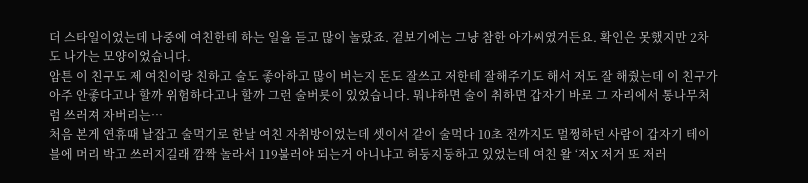더 스타일이었는데 나중에 여친한테 하는 일을 듣고 많이 놀랐죠. 겉보기에는 그냥 참한 아가씨였거든요. 확인은 못했지만 2차도 나가는 모양이었습니다.
암튼 이 친구도 제 여친이랑 친하고 술도 좋아하고 많이 버는지 돈도 잘쓰고 저한테 잘해주기도 해서 저도 잘 해줬는데 이 친구가 아주 안좋다고나 할까 위험하다고나 할까 그런 술버릇이 있었습니다. 뭐냐하면 술이 취하면 갑자기 바로 그 자리에서 통나무처럼 쓰러져 자버리는…
처음 본게 연휴때 날잡고 술먹기로 한날 여친 자취방이었는데 셋이서 같이 술먹다 10초 전까지도 멀쩡하던 사람이 갑자기 테이블에 머리 박고 쓰러지길래 깜짝 놀라서 119불러야 되는거 아니냐고 허둥지둥하고 있었는데 여친 왈 ‘저X 저거 또 저러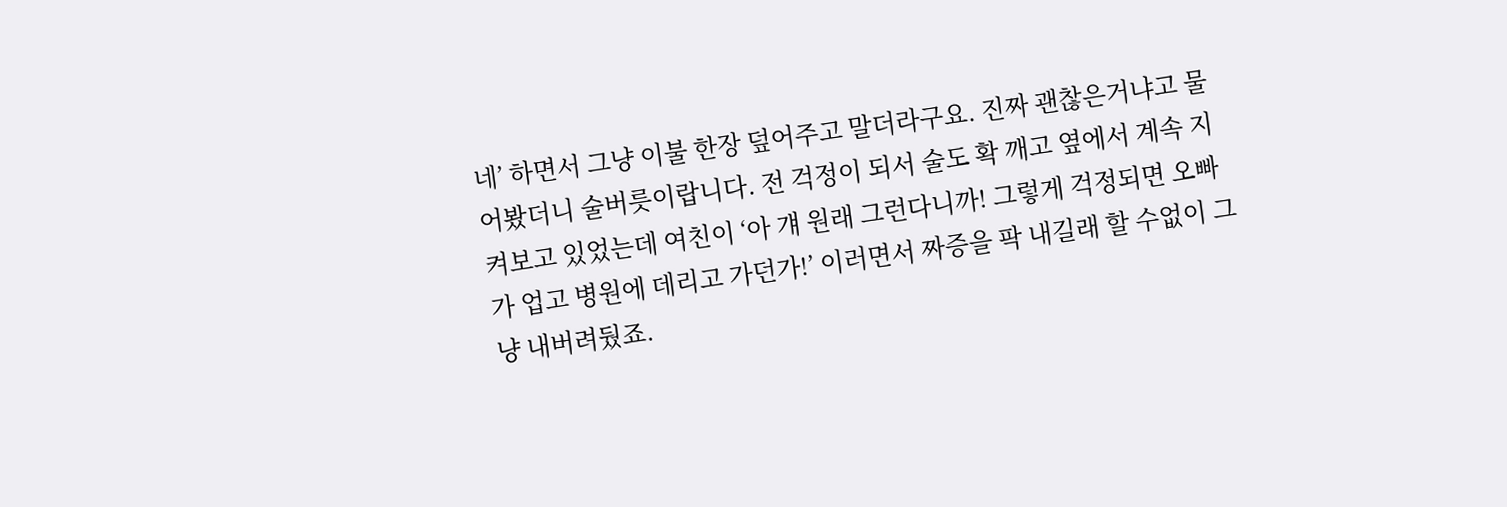네’ 하면서 그냥 이불 한장 덮어주고 말더라구요. 진짜 괜찮은거냐고 물어봤더니 술버릇이랍니다. 전 걱정이 되서 술도 확 깨고 옆에서 계속 지켜보고 있었는데 여친이 ‘아 걔 원래 그런다니까! 그렇게 걱정되면 오빠가 업고 병원에 데리고 가던가!’ 이러면서 짜증을 팍 내길래 할 수없이 그냥 내버려뒀죠.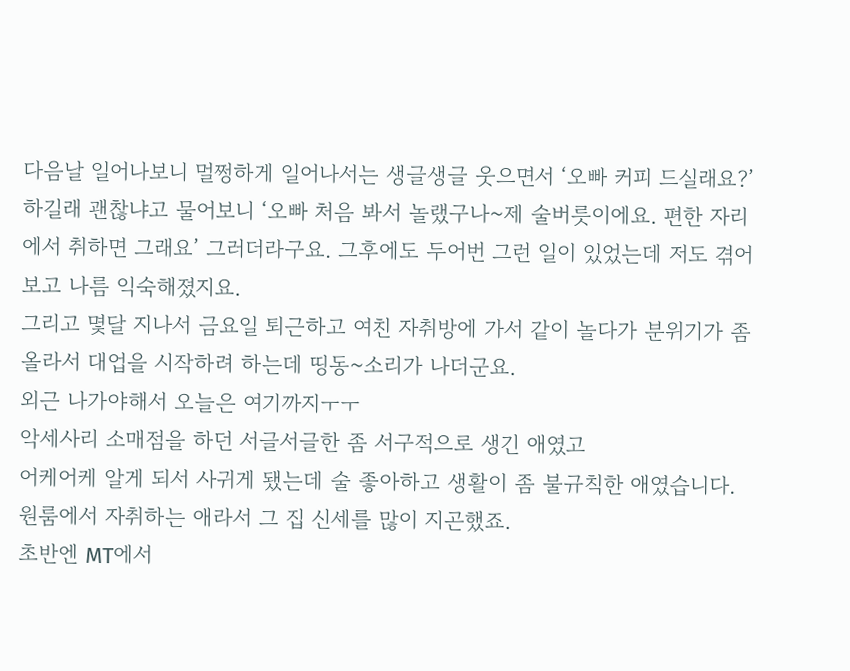다음날 일어나보니 멀쩡하게 일어나서는 생글생글 웃으면서 ‘오빠 커피 드실래요?’하길래 괜찮냐고 물어보니 ‘오빠 처음 봐서 놀랬구나~제 술버릇이에요. 편한 자리에서 취하면 그래요’ 그러더라구요. 그후에도 두어번 그런 일이 있었는데 저도 겪어보고 나름 익숙해졌지요.
그리고 몇달 지나서 금요일 퇴근하고 여친 자취방에 가서 같이 놀다가 분위기가 좀 올라서 대업을 시작하려 하는데 띵동~소리가 나더군요.
외근 나가야해서 오늘은 여기까지ㅜㅜ
악세사리 소매점을 하던 서글서글한 좀 서구적으로 생긴 애였고
어케어케 알게 되서 사귀게 됐는데 술 좋아하고 생활이 좀 불규칙한 애였습니다.
원룸에서 자취하는 애라서 그 집 신세를 많이 지곤했죠.
초반엔 MT에서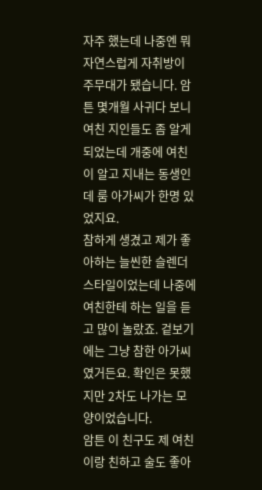자주 했는데 나중엔 뭐 자연스럽게 자취방이 주무대가 됐습니다. 암튼 몇개월 사귀다 보니 여친 지인들도 좀 알게 되었는데 개중에 여친이 알고 지내는 동생인데 룸 아가씨가 한명 있었지요.
참하게 생겼고 제가 좋아하는 늘씬한 슬렌더 스타일이었는데 나중에 여친한테 하는 일을 듣고 많이 놀랐죠. 겉보기에는 그냥 참한 아가씨였거든요. 확인은 못했지만 2차도 나가는 모양이었습니다.
암튼 이 친구도 제 여친이랑 친하고 술도 좋아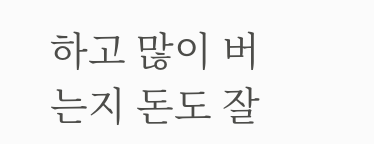하고 많이 버는지 돈도 잘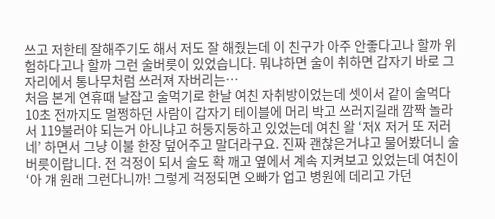쓰고 저한테 잘해주기도 해서 저도 잘 해줬는데 이 친구가 아주 안좋다고나 할까 위험하다고나 할까 그런 술버릇이 있었습니다. 뭐냐하면 술이 취하면 갑자기 바로 그 자리에서 통나무처럼 쓰러져 자버리는…
처음 본게 연휴때 날잡고 술먹기로 한날 여친 자취방이었는데 셋이서 같이 술먹다 10초 전까지도 멀쩡하던 사람이 갑자기 테이블에 머리 박고 쓰러지길래 깜짝 놀라서 119불러야 되는거 아니냐고 허둥지둥하고 있었는데 여친 왈 ‘저X 저거 또 저러네’ 하면서 그냥 이불 한장 덮어주고 말더라구요. 진짜 괜찮은거냐고 물어봤더니 술버릇이랍니다. 전 걱정이 되서 술도 확 깨고 옆에서 계속 지켜보고 있었는데 여친이 ‘아 걔 원래 그런다니까! 그렇게 걱정되면 오빠가 업고 병원에 데리고 가던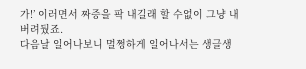가!’ 이러면서 짜증을 팍 내길래 할 수없이 그냥 내버려뒀죠.
다음날 일어나보니 멀쩡하게 일어나서는 생글생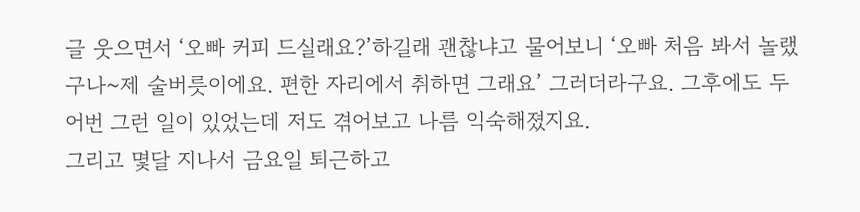글 웃으면서 ‘오빠 커피 드실래요?’하길래 괜찮냐고 물어보니 ‘오빠 처음 봐서 놀랬구나~제 술버릇이에요. 편한 자리에서 취하면 그래요’ 그러더라구요. 그후에도 두어번 그런 일이 있었는데 저도 겪어보고 나름 익숙해졌지요.
그리고 몇달 지나서 금요일 퇴근하고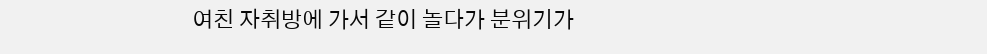여친 자취방에 가서 같이 놀다가 분위기가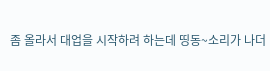좀 올라서 대업을 시작하려 하는데 띵동~소리가 나더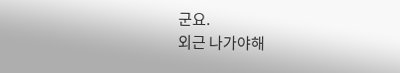군요.
외근 나가야해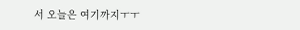서 오늘은 여기까지ㅜㅜ